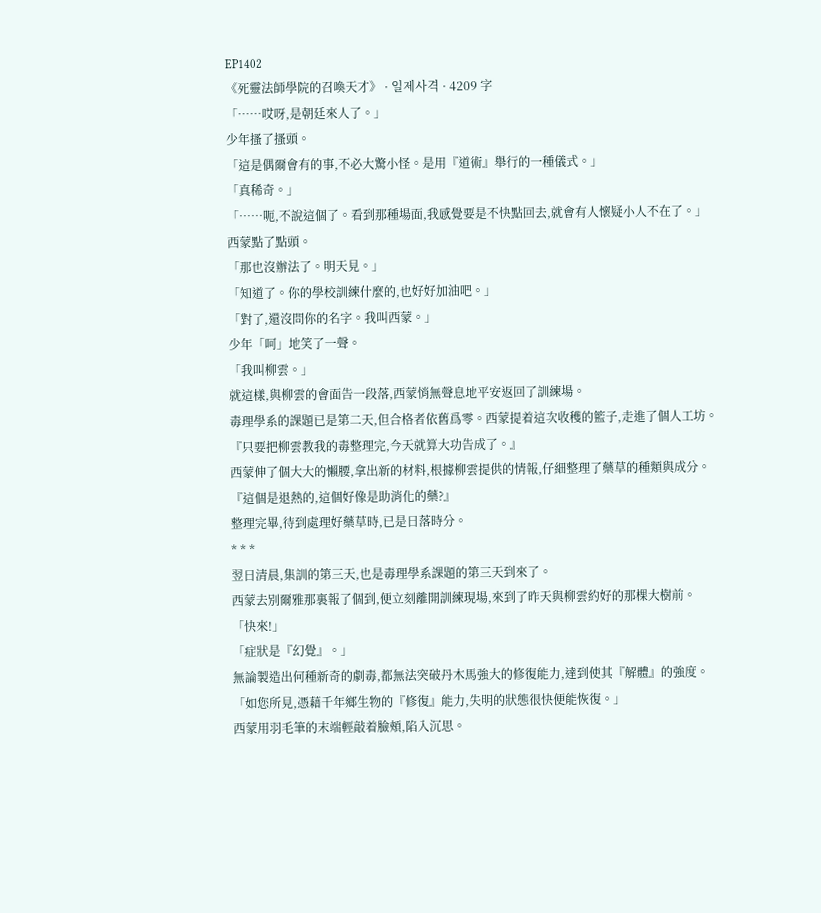EP1402
《死靈法師學院的召喚天才》 · 일제사격 · 4209 字
「……哎呀,是朝廷來人了。」
少年搔了搔頭。
「這是偶爾會有的事,不必大驚小怪。是用『道術』舉行的一種儀式。」
「真稀奇。」
「……呃,不說這個了。看到那種場面,我感覺要是不快點回去,就會有人懷疑小人不在了。」
西蒙點了點頭。
「那也沒辦法了。明天見。」
「知道了。你的學校訓練什麼的,也好好加油吧。」
「對了,還沒問你的名字。我叫西蒙。」
少年「呵」地笑了一聲。
「我叫柳雲。」
就這樣,與柳雲的會面告一段落,西蒙悄無聲息地平安返回了訓練場。
毒理學系的課題已是第二天,但合格者依舊爲零。西蒙提着這次收穫的籃子,走進了個人工坊。
『只要把柳雲教我的毒整理完,今天就算大功告成了。』
西蒙伸了個大大的懶腰,拿出新的材料,根據柳雲提供的情報,仔細整理了藥草的種類與成分。
『這個是退熱的,這個好像是助消化的藥?』
整理完畢,待到處理好藥草時,已是日落時分。
* * *
翌日清晨,集訓的第三天,也是毒理學系課題的第三天到來了。
西蒙去別爾雅那裏報了個到,便立刻離開訓練現場,來到了昨天與柳雲約好的那棵大樹前。
「快來!」
「症狀是『幻覺』。」
無論製造出何種新奇的劇毒,都無法突破丹木馬強大的修復能力,達到使其『解體』的強度。
「如您所見,憑藉千年鄉生物的『修復』能力,失明的狀態很快便能恢復。」
西蒙用羽毛筆的末端輕敲着臉頰,陷入沉思。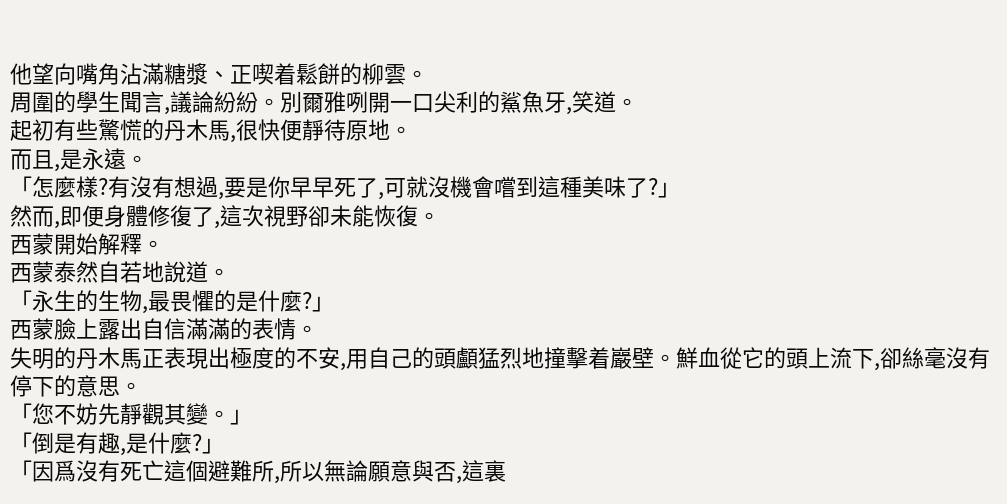他望向嘴角沾滿糖漿、正喫着鬆餅的柳雲。
周圍的學生聞言,議論紛紛。別爾雅咧開一口尖利的鯊魚牙,笑道。
起初有些驚慌的丹木馬,很快便靜待原地。
而且,是永遠。
「怎麼樣?有沒有想過,要是你早早死了,可就沒機會嚐到這種美味了?」
然而,即便身體修復了,這次視野卻未能恢復。
西蒙開始解釋。
西蒙泰然自若地說道。
「永生的生物,最畏懼的是什麼?」
西蒙臉上露出自信滿滿的表情。
失明的丹木馬正表現出極度的不安,用自己的頭顱猛烈地撞擊着巖壁。鮮血從它的頭上流下,卻絲毫沒有停下的意思。
「您不妨先靜觀其變。」
「倒是有趣,是什麼?」
「因爲沒有死亡這個避難所,所以無論願意與否,這裏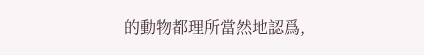的動物都理所當然地認爲,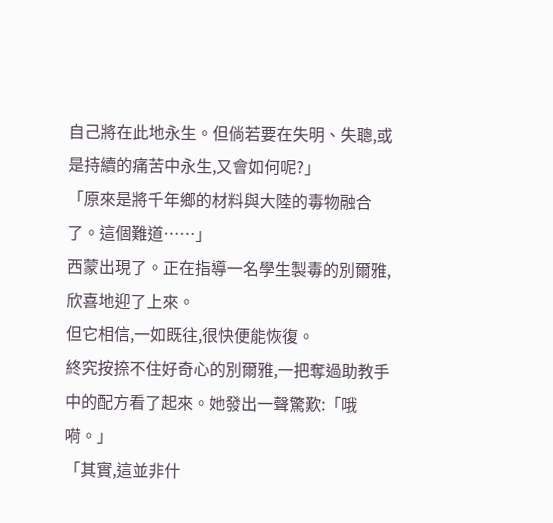自己將在此地永生。但倘若要在失明、失聰,或是持續的痛苦中永生,又會如何呢?」
「原來是將千年鄉的材料與大陸的毒物融合了。這個難道……」
西蒙出現了。正在指導一名學生製毒的別爾雅,欣喜地迎了上來。
但它相信,一如既往,很快便能恢復。
終究按捺不住好奇心的別爾雅,一把奪過助教手中的配方看了起來。她發出一聲驚歎:「哦嗬。」
「其實,這並非什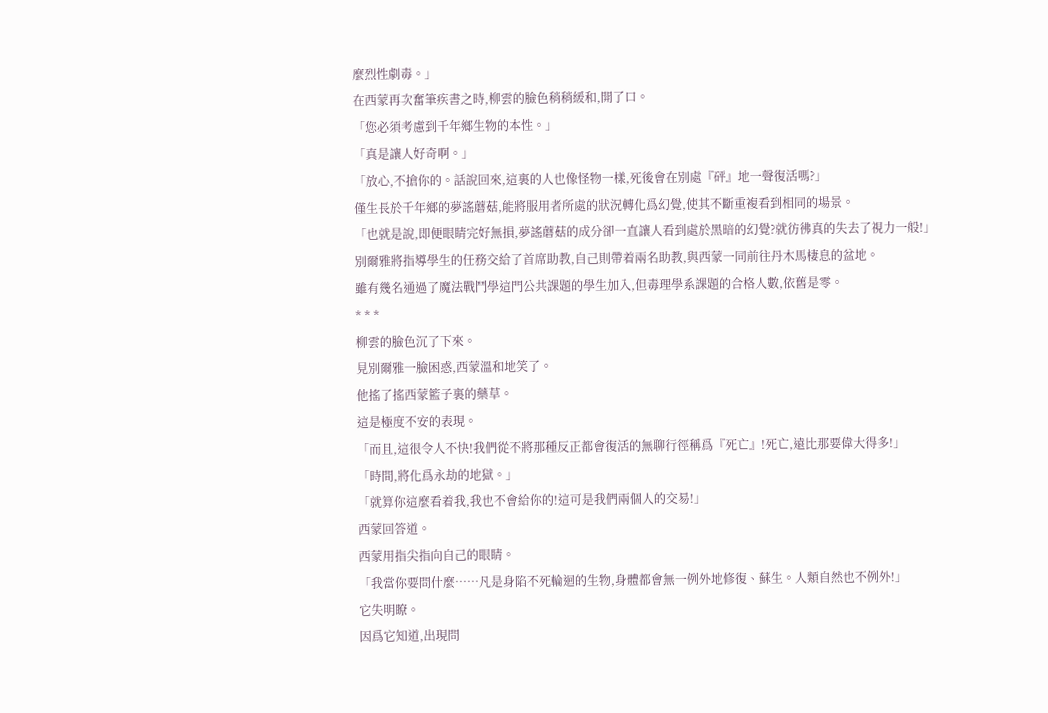麼烈性劇毒。」
在西蒙再次奮筆疾書之時,柳雲的臉色稍稍緩和,開了口。
「您必須考慮到千年鄉生物的本性。」
「真是讓人好奇啊。」
「放心,不搶你的。話說回來,這裏的人也像怪物一樣,死後會在別處『砰』地一聲復活嗎?」
僅生長於千年鄉的夢謠蘑菇,能將服用者所處的狀況轉化爲幻覺,使其不斷重複看到相同的場景。
「也就是說,即便眼睛完好無損,夢謠蘑菇的成分卻一直讓人看到處於黑暗的幻覺?就彷彿真的失去了視力一般!」
別爾雅將指導學生的任務交給了首席助教,自己則帶着兩名助教,與西蒙一同前往丹木馬棲息的盆地。
雖有幾名通過了魔法戰鬥學這門公共課題的學生加入,但毒理學系課題的合格人數,依舊是零。
* * *
柳雲的臉色沉了下來。
見別爾雅一臉困惑,西蒙溫和地笑了。
他搖了搖西蒙籃子裏的藥草。
這是極度不安的表現。
「而且,這很令人不快!我們從不將那種反正都會復活的無聊行徑稱爲『死亡』!死亡,遠比那要偉大得多!」
「時間,將化爲永劫的地獄。」
「就算你這麼看着我,我也不會給你的!這可是我們兩個人的交易!」
西蒙回答道。
西蒙用指尖指向自己的眼睛。
「我當你要問什麼……凡是身陷不死輪迴的生物,身體都會無一例外地修復、蘇生。人類自然也不例外!」
它失明瞭。
因爲它知道,出現問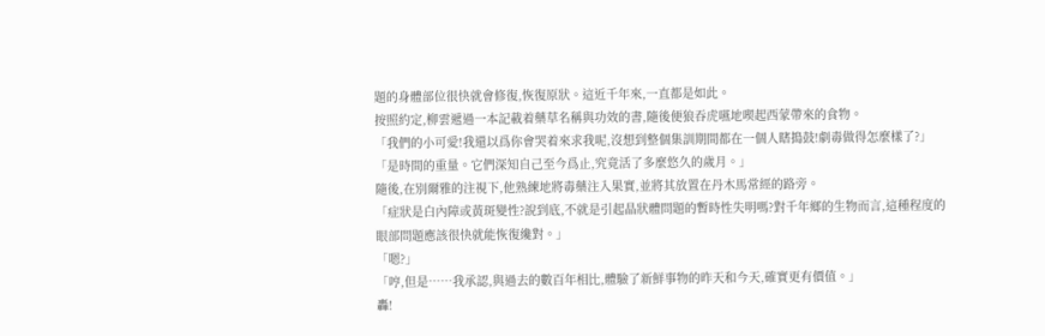題的身體部位很快就會修復,恢復原狀。這近千年來,一直都是如此。
按照約定,柳雲遞過一本記載着藥草名稱與功效的書,隨後便狼吞虎嚥地喫起西蒙帶來的食物。
「我們的小可愛!我還以爲你會哭着來求我呢,沒想到整個集訓期間都在一個人瞎搗鼓!劇毒做得怎麼樣了?」
「是時間的重量。它們深知自己至今爲止,究竟活了多麼悠久的歲月。」
隨後,在別爾雅的注視下,他熟練地將毒藥注入果實,並將其放置在丹木馬常經的路旁。
「症狀是白內障或黃斑變性?說到底,不就是引起晶狀體問題的暫時性失明嗎?對千年鄉的生物而言,這種程度的眼部問題應該很快就能恢復纔對。」
「嗯?」
「哼,但是……我承認,與過去的數百年相比,體驗了新鮮事物的昨天和今天,確實更有價值。」
轟!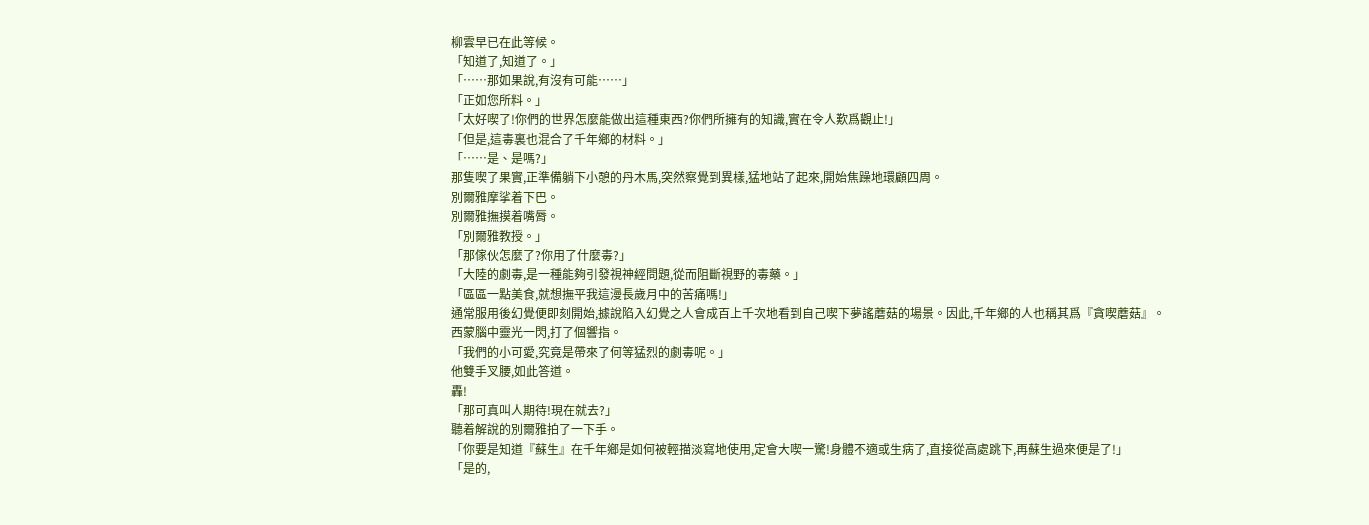柳雲早已在此等候。
「知道了,知道了。」
「……那如果說,有沒有可能……」
「正如您所料。」
「太好喫了!你們的世界怎麼能做出這種東西?你們所擁有的知識,實在令人歎爲觀止!」
「但是,這毒裏也混合了千年鄉的材料。」
「……是、是嗎?」
那隻喫了果實,正準備躺下小憩的丹木馬,突然察覺到異樣,猛地站了起來,開始焦躁地環顧四周。
別爾雅摩挲着下巴。
別爾雅撫摸着嘴脣。
「別爾雅教授。」
「那傢伙怎麼了?你用了什麼毒?」
「大陸的劇毒,是一種能夠引發視神經問題,從而阻斷視野的毒藥。」
「區區一點美食,就想撫平我這漫長歲月中的苦痛嗎!」
通常服用後幻覺便即刻開始,據說陷入幻覺之人會成百上千次地看到自己喫下夢謠蘑菇的場景。因此,千年鄉的人也稱其爲『貪喫蘑菇』。
西蒙腦中靈光一閃,打了個響指。
「我們的小可愛,究竟是帶來了何等猛烈的劇毒呢。」
他雙手叉腰,如此答道。
轟!
「那可真叫人期待!現在就去?」
聽着解說的別爾雅拍了一下手。
「你要是知道『蘇生』在千年鄉是如何被輕描淡寫地使用,定會大喫一驚!身體不適或生病了,直接從高處跳下,再蘇生過來便是了!」
「是的,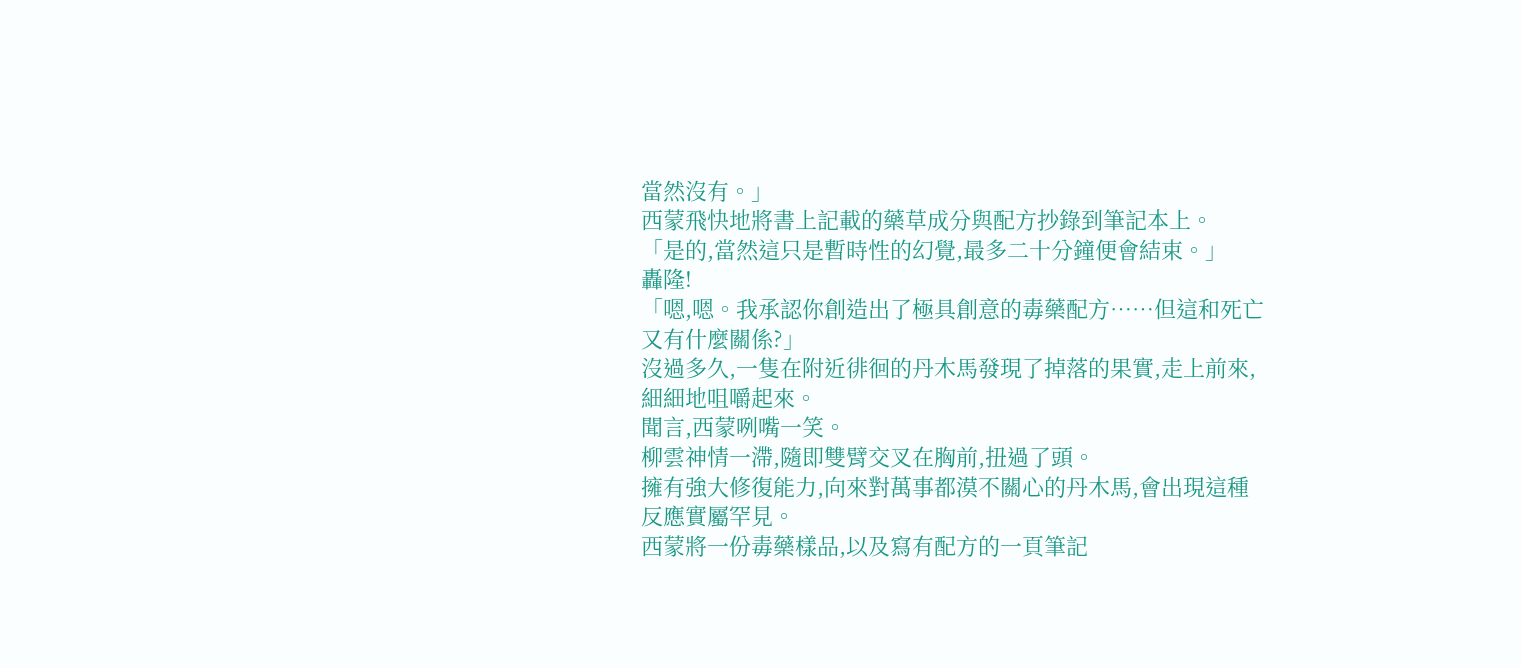當然沒有。」
西蒙飛快地將書上記載的藥草成分與配方抄錄到筆記本上。
「是的,當然這只是暫時性的幻覺,最多二十分鐘便會結束。」
轟隆!
「嗯,嗯。我承認你創造出了極具創意的毒藥配方……但這和死亡又有什麼關係?」
沒過多久,一隻在附近徘徊的丹木馬發現了掉落的果實,走上前來,細細地咀嚼起來。
聞言,西蒙咧嘴一笑。
柳雲神情一滯,隨即雙臂交叉在胸前,扭過了頭。
擁有強大修復能力,向來對萬事都漠不關心的丹木馬,會出現這種反應實屬罕見。
西蒙將一份毒藥樣品,以及寫有配方的一頁筆記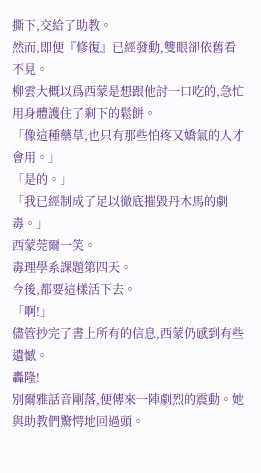撕下,交給了助教。
然而,即便『修復』已經發動,雙眼卻依舊看不見。
柳雲大概以爲西蒙是想跟他討一口吃的,急忙用身體護住了剩下的鬆餅。
「像這種藥草,也只有那些怕疼又嬌氣的人才會用。」
「是的。」
「我已經制成了足以徹底摧毀丹木馬的劇毒。」
西蒙莞爾一笑。
毒理學系課題第四天。
今後,都要這樣活下去。
「啊!」
儘管抄完了書上所有的信息,西蒙仍感到有些遺憾。
轟隆!
別爾雅話音剛落,便傳來一陣劇烈的震動。她與助教們驚愕地回過頭。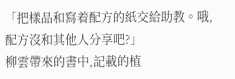「把樣品和寫着配方的紙交給助教。哦,配方沒和其他人分享吧?」
柳雲帶來的書中,記載的植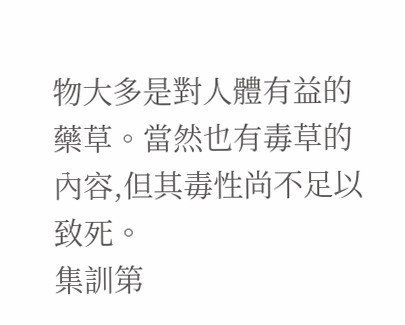物大多是對人體有益的藥草。當然也有毒草的內容,但其毒性尚不足以致死。
集訓第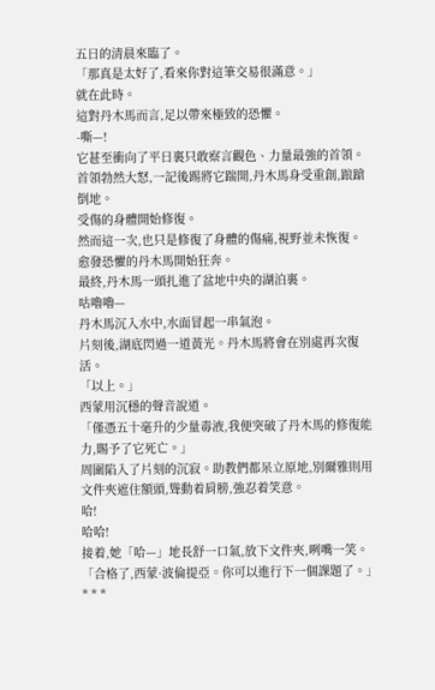五日的清晨來臨了。
「那真是太好了,看來你對這筆交易很滿意。」
就在此時。
這對丹木馬而言,足以帶來極致的恐懼。
-嘶—!
它甚至衝向了平日裏只敢察言觀色、力量最強的首領。首領勃然大怒,一記後踢將它踹開,丹木馬身受重創,踉蹌倒地。
受傷的身體開始修復。
然而這一次,也只是修復了身體的傷痛,視野並未恢復。
愈發恐懼的丹木馬開始狂奔。
最終,丹木馬一頭扎進了盆地中央的湖泊裏。
咕嚕嚕—
丹木馬沉入水中,水面冒起一串氣泡。
片刻後,湖底閃過一道黃光。丹木馬將會在別處再次復活。
「以上。」
西蒙用沉穩的聲音說道。
「僅憑五十毫升的少量毒液,我便突破了丹木馬的修復能力,賜予了它死亡。」
周圍陷入了片刻的沉寂。助教們都呆立原地,別爾雅則用文件夾遮住額頭,聳動着肩膀,強忍着笑意。
哈!
哈哈!
接着,她「哈—」地長舒一口氣,放下文件夾,咧嘴一笑。
「合格了,西蒙·波倫提亞。你可以進行下一個課題了。」
* * *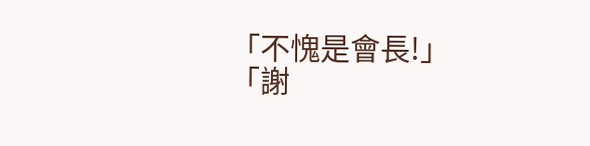「不愧是會長!」
「謝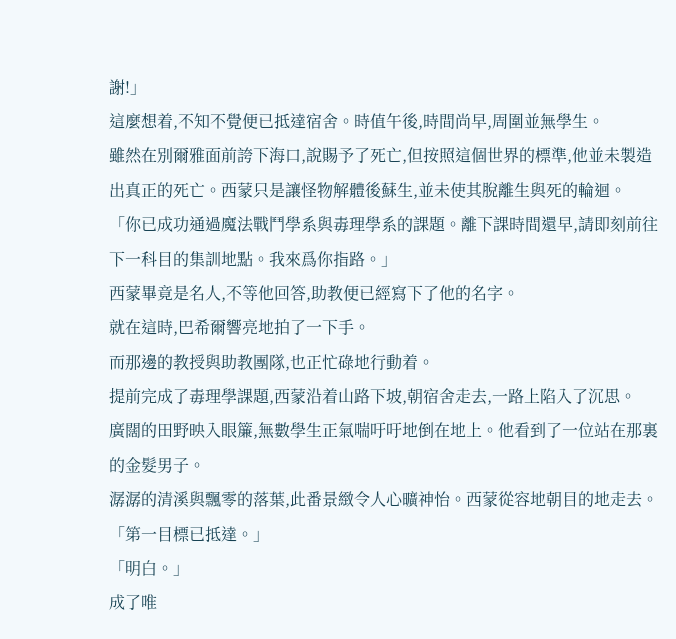謝!」
這麼想着,不知不覺便已抵達宿舍。時值午後,時間尚早,周圍並無學生。
雖然在別爾雅面前誇下海口,說賜予了死亡,但按照這個世界的標準,他並未製造出真正的死亡。西蒙只是讓怪物解體後蘇生,並未使其脫離生與死的輪迴。
「你已成功通過魔法戰鬥學系與毒理學系的課題。離下課時間還早,請即刻前往下一科目的集訓地點。我來爲你指路。」
西蒙畢竟是名人,不等他回答,助教便已經寫下了他的名字。
就在這時,巴希爾響亮地拍了一下手。
而那邊的教授與助教團隊,也正忙碌地行動着。
提前完成了毒理學課題,西蒙沿着山路下坡,朝宿舍走去,一路上陷入了沉思。
廣闊的田野映入眼簾,無數學生正氣喘吁吁地倒在地上。他看到了一位站在那裏的金髮男子。
潺潺的清溪與飄零的落葉,此番景緻令人心曠神怡。西蒙從容地朝目的地走去。
「第一目標已抵達。」
「明白。」
成了唯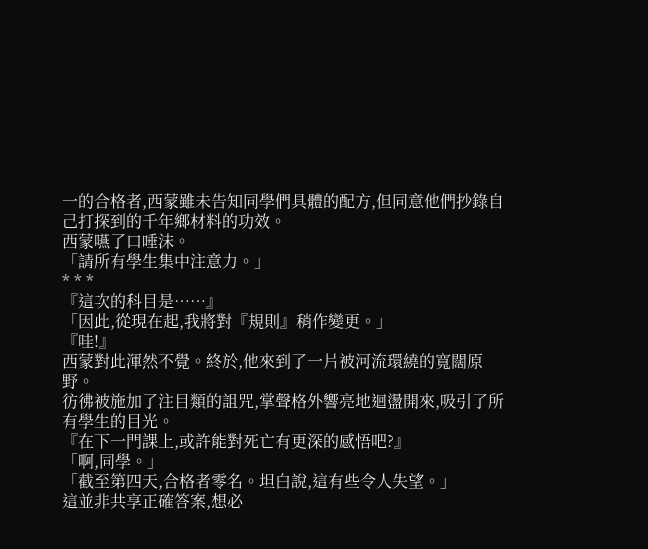一的合格者,西蒙雖未告知同學們具體的配方,但同意他們抄錄自己打探到的千年鄉材料的功效。
西蒙嚥了口唾沫。
「請所有學生集中注意力。」
* * *
『這次的科目是……』
「因此,從現在起,我將對『規則』稍作變更。」
『哇!』
西蒙對此渾然不覺。終於,他來到了一片被河流環繞的寬闊原野。
彷彿被施加了注目類的詛咒,掌聲格外響亮地迴盪開來,吸引了所有學生的目光。
『在下一門課上,或許能對死亡有更深的感悟吧?』
「啊,同學。」
「截至第四天,合格者零名。坦白說,這有些令人失望。」
這並非共享正確答案,想必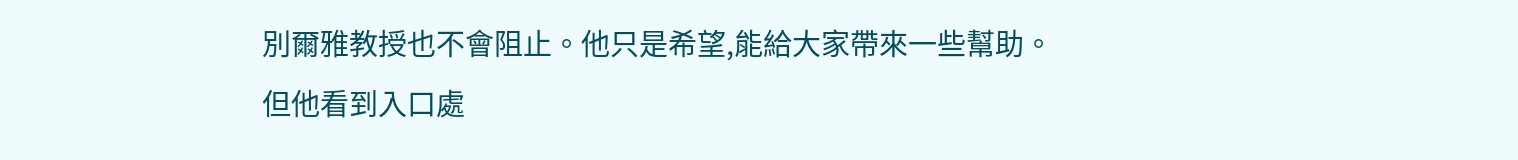別爾雅教授也不會阻止。他只是希望,能給大家帶來一些幫助。
但他看到入口處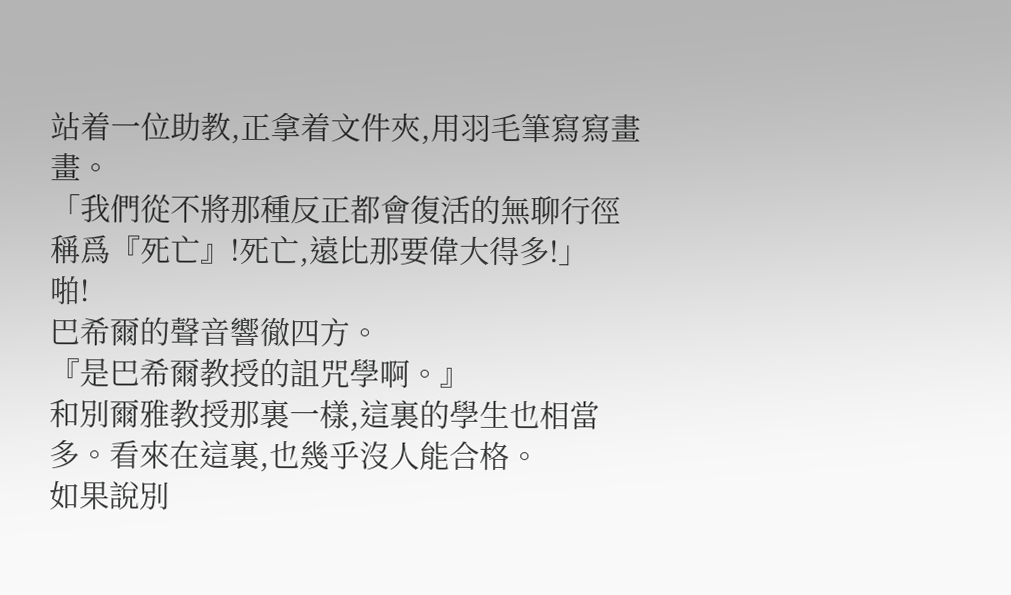站着一位助教,正拿着文件夾,用羽毛筆寫寫畫畫。
「我們從不將那種反正都會復活的無聊行徑稱爲『死亡』!死亡,遠比那要偉大得多!」
啪!
巴希爾的聲音響徹四方。
『是巴希爾教授的詛咒學啊。』
和別爾雅教授那裏一樣,這裏的學生也相當多。看來在這裏,也幾乎沒人能合格。
如果說別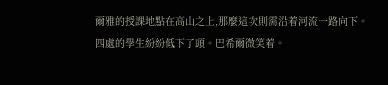爾雅的授課地點在高山之上,那麼這次則需沿着河流一路向下。
四處的學生紛紛低下了頭。巴希爾微笑着。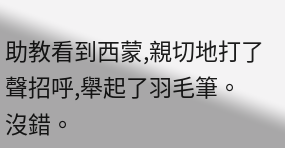助教看到西蒙,親切地打了聲招呼,舉起了羽毛筆。
沒錯。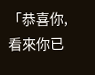「恭喜你,看來你已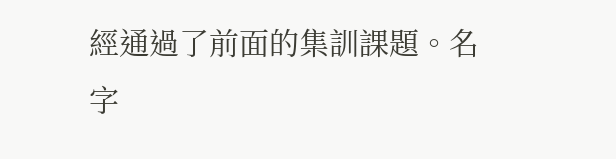經通過了前面的集訓課題。名字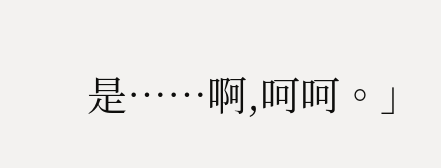是……啊,呵呵。」